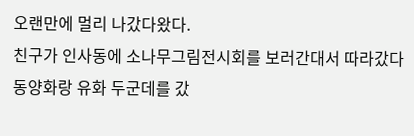오랜만에 멀리 나갔다왔다.
친구가 인사동에 소나무그림전시회를 보러간대서 따라갔다
동양화랑 유화 두군데를 갔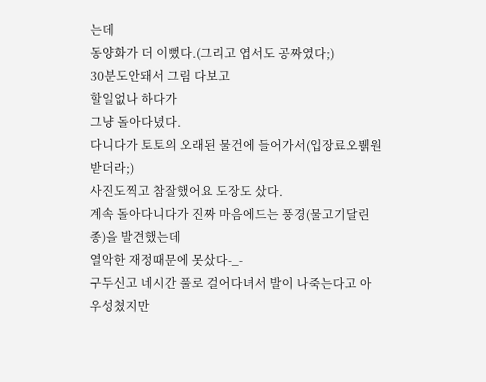는데
동양화가 더 이뻤다.(그리고 엽서도 공짜였다;)
30분도안돼서 그림 다보고
할일없나 하다가
그냥 돌아다녔다.
다니다가 토토의 오래된 물건에 들어가서(입장료오뷁원받더라;)
사진도찍고 참잘했어요 도장도 샀다.
계속 돌아다니다가 진짜 마음에드는 풍경(물고기달린 종)을 발견했는데
열악한 재정때문에 못샀다-_-
구두신고 네시간 풀로 걸어다녀서 발이 나죽는다고 아우성쳤지만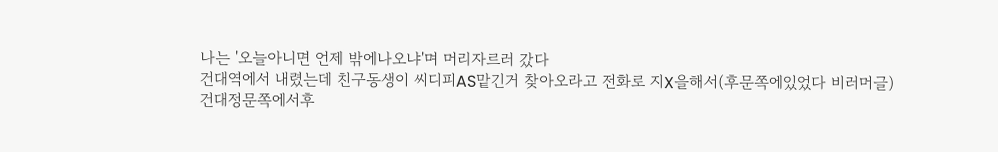나는 '오늘아니면 언제 밖에나오냐'며 머리자르러 갔다
건대역에서 내렸는데 친구동생이 씨디피AS맡긴거 찾아오라고 전화로 지X을해서(후문쪽에있었다 비러머글)
건대정문쪽에서후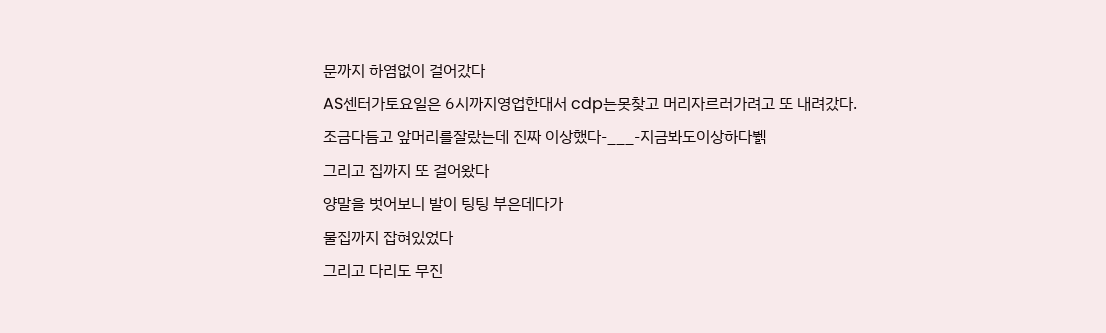문까지 하염없이 걸어갔다
AS센터가토요일은 6시까지영업한대서 cdp는못찾고 머리자르러가려고 또 내려갔다.
조금다듬고 앞머리를잘랐는데 진짜 이상했다-___-지금봐도이상하다뷁
그리고 집까지 또 걸어왔다
양말을 벗어보니 발이 팅팅 부은데다가
물집까지 잡혀있었다
그리고 다리도 무진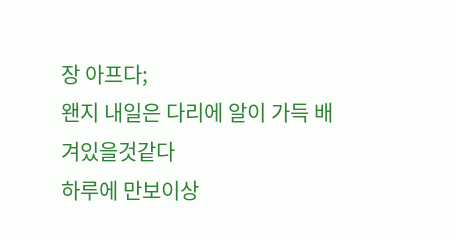장 아프다;
왠지 내일은 다리에 알이 가득 배겨있을것같다
하루에 만보이상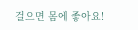걸으면 몸에 좋아요!